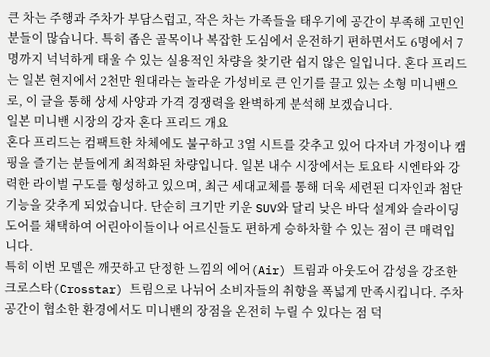큰 차는 주행과 주차가 부담스럽고, 작은 차는 가족들을 태우기에 공간이 부족해 고민인 분들이 많습니다. 특히 좁은 골목이나 복잡한 도심에서 운전하기 편하면서도 6명에서 7명까지 넉넉하게 태울 수 있는 실용적인 차량을 찾기란 쉽지 않은 일입니다. 혼다 프리드는 일본 현지에서 2천만 원대라는 놀라운 가성비로 큰 인기를 끌고 있는 소형 미니밴으로, 이 글을 통해 상세 사양과 가격 경쟁력을 완벽하게 분석해 보겠습니다.
일본 미니밴 시장의 강자 혼다 프리드 개요
혼다 프리드는 컴팩트한 차체에도 불구하고 3열 시트를 갖추고 있어 다자녀 가정이나 캠핑을 즐기는 분들에게 최적화된 차량입니다. 일본 내수 시장에서는 토요타 시엔타와 강력한 라이벌 구도를 형성하고 있으며, 최근 세대교체를 통해 더욱 세련된 디자인과 첨단 기능을 갖추게 되었습니다. 단순히 크기만 키운 SUV와 달리 낮은 바닥 설계와 슬라이딩 도어를 채택하여 어린아이들이나 어르신들도 편하게 승하차할 수 있는 점이 큰 매력입니다.
특히 이번 모델은 깨끗하고 단정한 느낌의 에어(Air) 트림과 아웃도어 감성을 강조한 크로스타(Crosstar) 트림으로 나뉘어 소비자들의 취향을 폭넓게 만족시킵니다. 주차 공간이 협소한 환경에서도 미니밴의 장점을 온전히 누릴 수 있다는 점 덕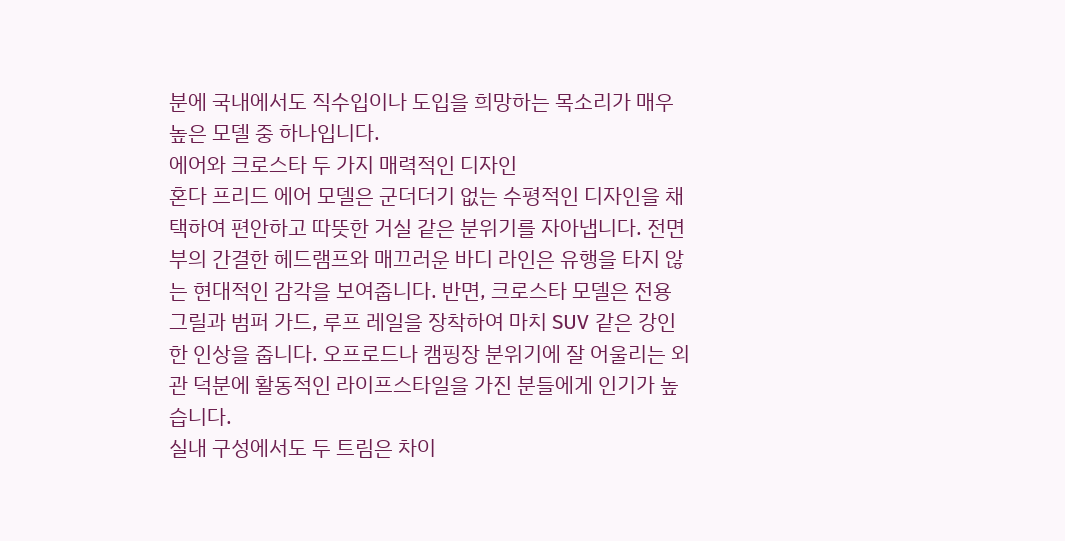분에 국내에서도 직수입이나 도입을 희망하는 목소리가 매우 높은 모델 중 하나입니다.
에어와 크로스타 두 가지 매력적인 디자인
혼다 프리드 에어 모델은 군더더기 없는 수평적인 디자인을 채택하여 편안하고 따뜻한 거실 같은 분위기를 자아냅니다. 전면부의 간결한 헤드램프와 매끄러운 바디 라인은 유행을 타지 않는 현대적인 감각을 보여줍니다. 반면, 크로스타 모델은 전용 그릴과 범퍼 가드, 루프 레일을 장착하여 마치 SUV 같은 강인한 인상을 줍니다. 오프로드나 캠핑장 분위기에 잘 어울리는 외관 덕분에 활동적인 라이프스타일을 가진 분들에게 인기가 높습니다.
실내 구성에서도 두 트림은 차이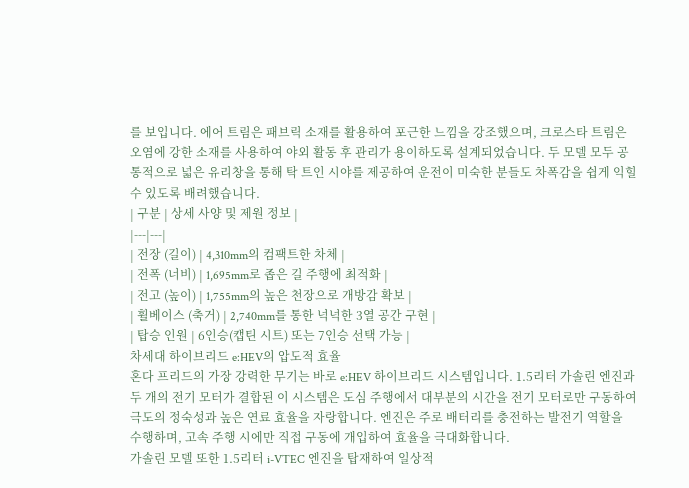를 보입니다. 에어 트림은 패브릭 소재를 활용하여 포근한 느낌을 강조했으며, 크로스타 트림은 오염에 강한 소재를 사용하여 야외 활동 후 관리가 용이하도록 설계되었습니다. 두 모델 모두 공통적으로 넓은 유리창을 통해 탁 트인 시야를 제공하여 운전이 미숙한 분들도 차폭감을 쉽게 익힐 수 있도록 배려했습니다.
| 구분 | 상세 사양 및 제원 정보 |
|---|---|
| 전장 (길이) | 4,310mm의 컴팩트한 차체 |
| 전폭 (너비) | 1,695mm로 좁은 길 주행에 최적화 |
| 전고 (높이) | 1,755mm의 높은 천장으로 개방감 확보 |
| 휠베이스 (축거) | 2,740mm를 통한 넉넉한 3열 공간 구현 |
| 탑승 인원 | 6인승(캡틴 시트) 또는 7인승 선택 가능 |
차세대 하이브리드 e:HEV의 압도적 효율
혼다 프리드의 가장 강력한 무기는 바로 e:HEV 하이브리드 시스템입니다. 1.5리터 가솔린 엔진과 두 개의 전기 모터가 결합된 이 시스템은 도심 주행에서 대부분의 시간을 전기 모터로만 구동하여 극도의 정숙성과 높은 연료 효율을 자랑합니다. 엔진은 주로 배터리를 충전하는 발전기 역할을 수행하며, 고속 주행 시에만 직접 구동에 개입하여 효율을 극대화합니다.
가솔린 모델 또한 1.5리터 i-VTEC 엔진을 탑재하여 일상적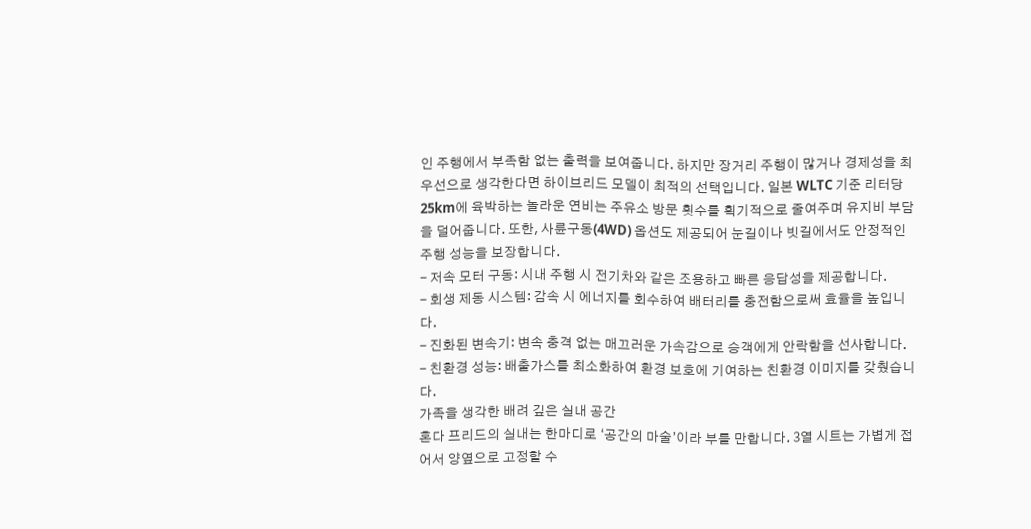인 주행에서 부족함 없는 출력을 보여줍니다. 하지만 장거리 주행이 많거나 경제성을 최우선으로 생각한다면 하이브리드 모델이 최적의 선택입니다. 일본 WLTC 기준 리터당 25km에 육박하는 놀라운 연비는 주유소 방문 횟수를 획기적으로 줄여주며 유지비 부담을 덜어줍니다. 또한, 사륜구동(4WD) 옵션도 제공되어 눈길이나 빗길에서도 안정적인 주행 성능을 보장합니다.
- 저속 모터 구동: 시내 주행 시 전기차와 같은 조용하고 빠른 응답성을 제공합니다.
- 회생 제동 시스템: 감속 시 에너지를 회수하여 배터리를 충전함으로써 효율을 높입니다.
- 진화된 변속기: 변속 충격 없는 매끄러운 가속감으로 승객에게 안락함을 선사합니다.
- 친환경 성능: 배출가스를 최소화하여 환경 보호에 기여하는 친환경 이미지를 갖췄습니다.
가족을 생각한 배려 깊은 실내 공간
혼다 프리드의 실내는 한마디로 ‘공간의 마술’이라 부를 만합니다. 3열 시트는 가볍게 접어서 양옆으로 고정할 수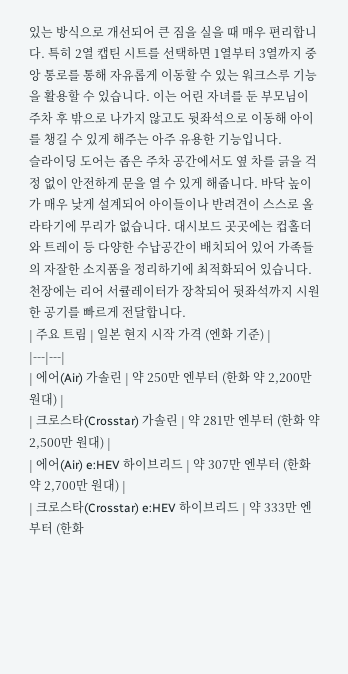있는 방식으로 개선되어 큰 짐을 실을 때 매우 편리합니다. 특히 2열 캡틴 시트를 선택하면 1열부터 3열까지 중앙 통로를 통해 자유롭게 이동할 수 있는 워크스루 기능을 활용할 수 있습니다. 이는 어린 자녀를 둔 부모님이 주차 후 밖으로 나가지 않고도 뒷좌석으로 이동해 아이를 챙길 수 있게 해주는 아주 유용한 기능입니다.
슬라이딩 도어는 좁은 주차 공간에서도 옆 차를 긁을 걱정 없이 안전하게 문을 열 수 있게 해줍니다. 바닥 높이가 매우 낮게 설계되어 아이들이나 반려견이 스스로 올라타기에 무리가 없습니다. 대시보드 곳곳에는 컵홀더와 트레이 등 다양한 수납공간이 배치되어 있어 가족들의 자잘한 소지품을 정리하기에 최적화되어 있습니다. 천장에는 리어 서큘레이터가 장착되어 뒷좌석까지 시원한 공기를 빠르게 전달합니다.
| 주요 트림 | 일본 현지 시작 가격 (엔화 기준) |
|---|---|
| 에어(Air) 가솔린 | 약 250만 엔부터 (한화 약 2,200만 원대) |
| 크로스타(Crosstar) 가솔린 | 약 281만 엔부터 (한화 약 2,500만 원대) |
| 에어(Air) e:HEV 하이브리드 | 약 307만 엔부터 (한화 약 2,700만 원대) |
| 크로스타(Crosstar) e:HEV 하이브리드 | 약 333만 엔부터 (한화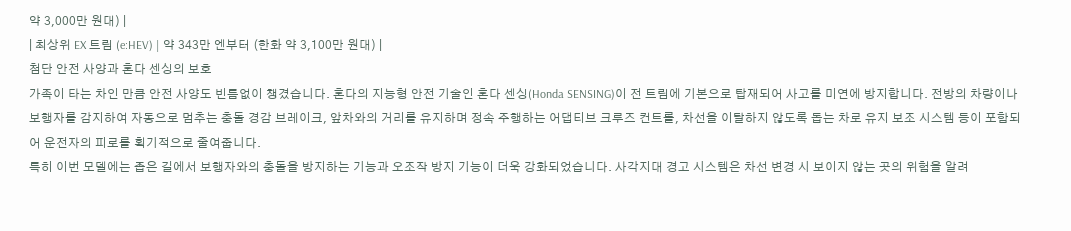약 3,000만 원대) |
| 최상위 EX 트림 (e:HEV) | 약 343만 엔부터 (한화 약 3,100만 원대) |
첨단 안전 사양과 혼다 센싱의 보호
가족이 타는 차인 만큼 안전 사양도 빈틈없이 챙겼습니다. 혼다의 지능형 안전 기술인 혼다 센싱(Honda SENSING)이 전 트림에 기본으로 탑재되어 사고를 미연에 방지합니다. 전방의 차량이나 보행자를 감지하여 자동으로 멈추는 충돌 경감 브레이크, 앞차와의 거리를 유지하며 정속 주행하는 어댑티브 크루즈 컨트롤, 차선을 이탈하지 않도록 돕는 차로 유지 보조 시스템 등이 포함되어 운전자의 피로를 획기적으로 줄여줍니다.
특히 이번 모델에는 좁은 길에서 보행자와의 충돌을 방지하는 기능과 오조작 방지 기능이 더욱 강화되었습니다. 사각지대 경고 시스템은 차선 변경 시 보이지 않는 곳의 위험을 알려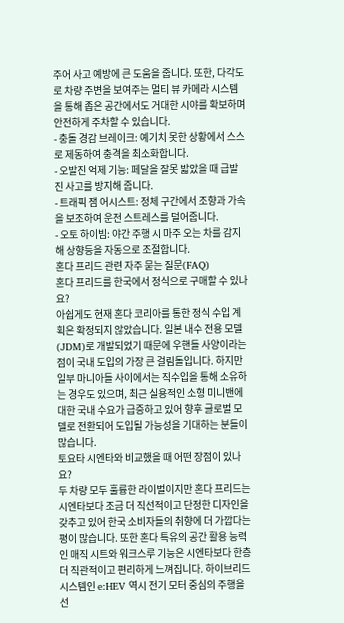주어 사고 예방에 큰 도움을 줍니다. 또한, 다각도로 차량 주변을 보여주는 멀티 뷰 카메라 시스템을 통해 좁은 공간에서도 거대한 시야를 확보하며 안전하게 주차할 수 있습니다.
- 충돌 경감 브레이크: 예기치 못한 상황에서 스스로 제동하여 충격을 최소화합니다.
- 오발진 억제 기능: 페달을 잘못 밟았을 때 급발진 사고를 방지해 줍니다.
- 트래픽 잼 어시스트: 정체 구간에서 조향과 가속을 보조하여 운전 스트레스를 덜어줍니다.
- 오토 하이빔: 야간 주행 시 마주 오는 차를 감지해 상향등을 자동으로 조절합니다.
혼다 프리드 관련 자주 묻는 질문(FAQ)
혼다 프리드를 한국에서 정식으로 구매할 수 있나요?
아쉽게도 현재 혼다 코리아를 통한 정식 수입 계획은 확정되지 않았습니다. 일본 내수 전용 모델(JDM)로 개발되었기 때문에 우핸들 사양이라는 점이 국내 도입의 가장 큰 걸림돌입니다. 하지만 일부 마니아들 사이에서는 직수입을 통해 소유하는 경우도 있으며, 최근 실용적인 소형 미니밴에 대한 국내 수요가 급증하고 있어 향후 글로벌 모델로 전환되어 도입될 가능성을 기대하는 분들이 많습니다.
토요타 시엔타와 비교했을 때 어떤 장점이 있나요?
두 차량 모두 훌륭한 라이벌이지만 혼다 프리드는 시엔타보다 조금 더 직선적이고 단정한 디자인을 갖추고 있어 한국 소비자들의 취향에 더 가깝다는 평이 많습니다. 또한 혼다 특유의 공간 활용 능력인 매직 시트와 워크스루 기능은 시엔타보다 한층 더 직관적이고 편리하게 느껴집니다. 하이브리드 시스템인 e:HEV 역시 전기 모터 중심의 주행을 선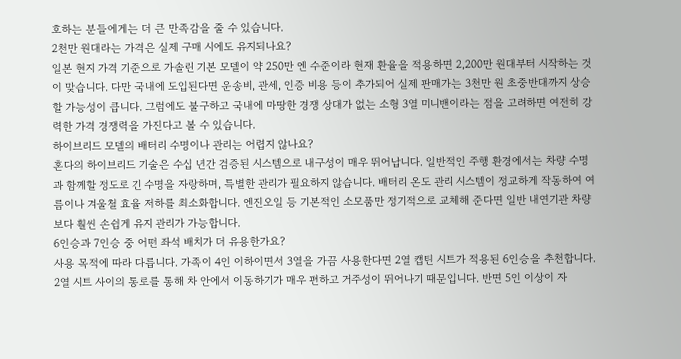호하는 분들에게는 더 큰 만족감을 줄 수 있습니다.
2천만 원대라는 가격은 실제 구매 시에도 유지되나요?
일본 현지 가격 기준으로 가솔린 기본 모델이 약 250만 엔 수준이라 현재 환율을 적용하면 2,200만 원대부터 시작하는 것이 맞습니다. 다만 국내에 도입된다면 운송비, 관세, 인증 비용 등이 추가되어 실제 판매가는 3천만 원 초중반대까지 상승할 가능성이 큽니다. 그럼에도 불구하고 국내에 마땅한 경쟁 상대가 없는 소형 3열 미니밴이라는 점을 고려하면 여전히 강력한 가격 경쟁력을 가진다고 볼 수 있습니다.
하이브리드 모델의 배터리 수명이나 관리는 어렵지 않나요?
혼다의 하이브리드 기술은 수십 년간 검증된 시스템으로 내구성이 매우 뛰어납니다. 일반적인 주행 환경에서는 차량 수명과 함께할 정도로 긴 수명을 자랑하며, 특별한 관리가 필요하지 않습니다. 배터리 온도 관리 시스템이 정교하게 작동하여 여름이나 겨울철 효율 저하를 최소화합니다. 엔진오일 등 기본적인 소모품만 정기적으로 교체해 준다면 일반 내연기관 차량보다 훨씬 손쉽게 유지 관리가 가능합니다.
6인승과 7인승 중 어떤 좌석 배치가 더 유용한가요?
사용 목적에 따라 다릅니다. 가족이 4인 이하이면서 3열을 가끔 사용한다면 2열 캡틴 시트가 적용된 6인승을 추천합니다. 2열 시트 사이의 통로를 통해 차 안에서 이동하기가 매우 편하고 거주성이 뛰어나기 때문입니다. 반면 5인 이상이 자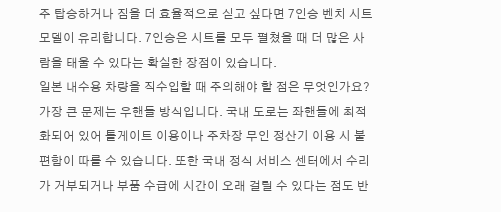주 탑승하거나 짐을 더 효율적으로 싣고 싶다면 7인승 벤치 시트 모델이 유리합니다. 7인승은 시트를 모두 펼쳤을 때 더 많은 사람을 태울 수 있다는 확실한 장점이 있습니다.
일본 내수용 차량을 직수입할 때 주의해야 할 점은 무엇인가요?
가장 큰 문제는 우핸들 방식입니다. 국내 도로는 좌핸들에 최적화되어 있어 톨게이트 이용이나 주차장 무인 정산기 이용 시 불편함이 따를 수 있습니다. 또한 국내 정식 서비스 센터에서 수리가 거부되거나 부품 수급에 시간이 오래 걸릴 수 있다는 점도 반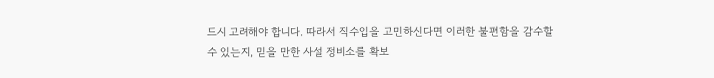드시 고려해야 합니다. 따라서 직수입을 고민하신다면 이러한 불편함을 감수할 수 있는지, 믿을 만한 사설 정비소를 확보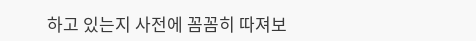하고 있는지 사전에 꼼꼼히 따져보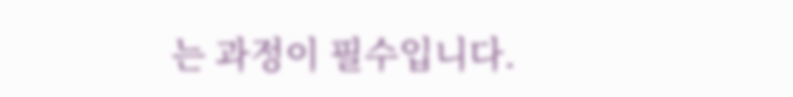는 과정이 필수입니다.